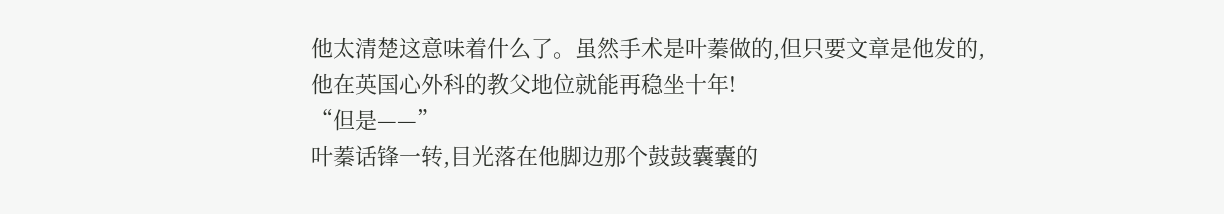他太清楚这意味着什么了。虽然手术是叶蓁做的,但只要文章是他发的,他在英国心外科的教父地位就能再稳坐十年!
“但是——”
叶蓁话锋一转,目光落在他脚边那个鼓鼓囊囊的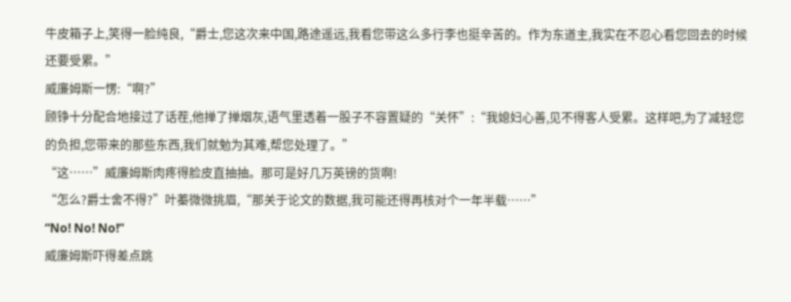牛皮箱子上,笑得一脸纯良,“爵士,您这次来中国,路途遥远,我看您带这么多行李也挺辛苦的。作为东道主,我实在不忍心看您回去的时候还要受累。”
威廉姆斯一愣:“啊?”
顾铮十分配合地接过了话茬,他掸了掸烟灰,语气里透着一股子不容置疑的“关怀”:“我媳妇心善,见不得客人受累。这样吧,为了减轻您的负担,您带来的那些东西,我们就勉为其难,帮您处理了。”
“这……”威廉姆斯肉疼得脸皮直抽抽。那可是好几万英镑的货啊!
“怎么?爵士舍不得?”叶蓁微微挑眉,“那关于论文的数据,我可能还得再核对个一年半载……”
“No! No! No!”
威廉姆斯吓得差点跳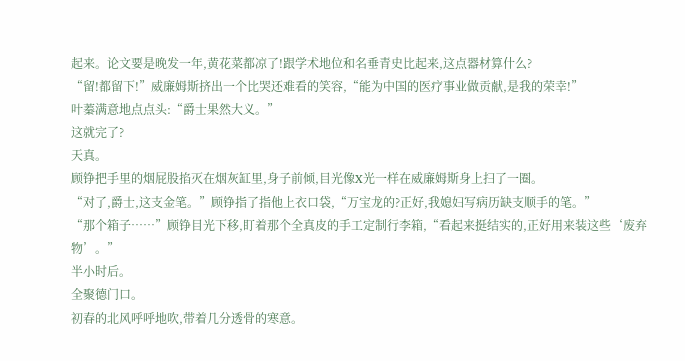起来。论文要是晚发一年,黄花菜都凉了!跟学术地位和名垂青史比起来,这点器材算什么?
“留!都留下!”威廉姆斯挤出一个比哭还难看的笑容,“能为中国的医疗事业做贡献,是我的荣幸!”
叶蓁满意地点点头:“爵士果然大义。”
这就完了?
天真。
顾铮把手里的烟屁股掐灭在烟灰缸里,身子前倾,目光像X光一样在威廉姆斯身上扫了一圈。
“对了,爵士,这支金笔。”顾铮指了指他上衣口袋,“万宝龙的?正好,我媳妇写病历缺支顺手的笔。”
“那个箱子……”顾铮目光下移,盯着那个全真皮的手工定制行李箱,“看起来挺结实的,正好用来装这些‘废弃物’。”
半小时后。
全聚德门口。
初春的北风呼呼地吹,带着几分透骨的寒意。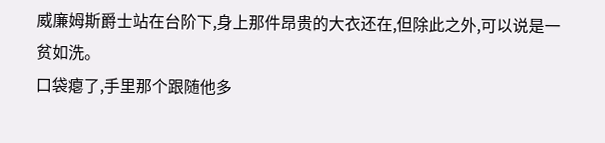威廉姆斯爵士站在台阶下,身上那件昂贵的大衣还在,但除此之外,可以说是一贫如洗。
口袋瘪了,手里那个跟随他多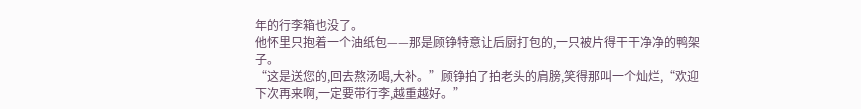年的行李箱也没了。
他怀里只抱着一个油纸包——那是顾铮特意让后厨打包的,一只被片得干干净净的鸭架子。
“这是送您的,回去熬汤喝,大补。”顾铮拍了拍老头的肩膀,笑得那叫一个灿烂,“欢迎下次再来啊,一定要带行李,越重越好。”